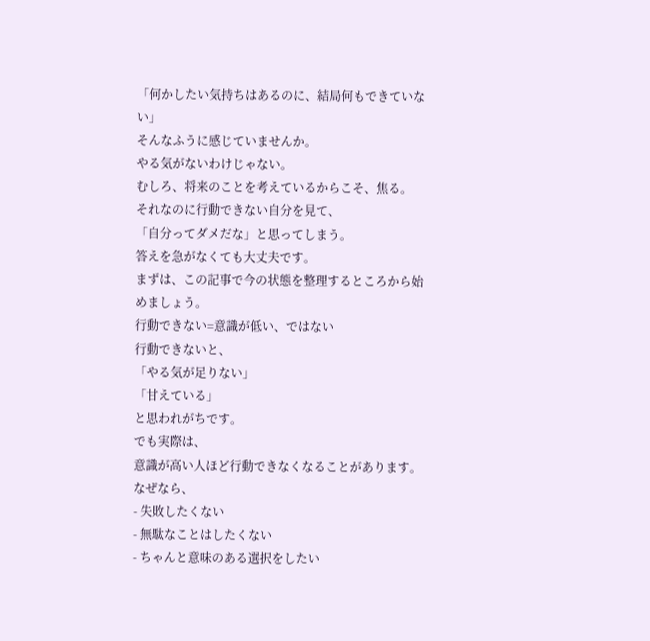「何かしたい気持ちはあるのに、結局何もできていない」
そんなふうに感じていませんか。
やる気がないわけじゃない。
むしろ、将来のことを考えているからこそ、焦る。
それなのに行動できない自分を見て、
「自分ってダメだな」と思ってしまう。
答えを急がなくても大丈夫です。
まずは、この記事で今の状態を整理するところから始めましょう。
行動できない=意識が低い、ではない
行動できないと、
「やる気が足りない」
「甘えている」
と思われがちです。
でも実際は、
意識が高い人ほど行動できなくなることがあります。
なぜなら、
- 失敗したくない
- 無駄なことはしたくない
- ちゃんと意味のある選択をしたい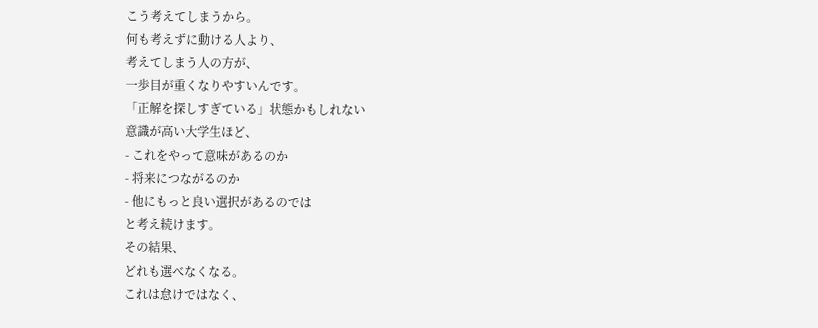こう考えてしまうから。
何も考えずに動ける人より、
考えてしまう人の方が、
一歩目が重くなりやすいんです。
「正解を探しすぎている」状態かもしれない
意識が高い大学生ほど、
- これをやって意味があるのか
- 将来につながるのか
- 他にもっと良い選択があるのでは
と考え続けます。
その結果、
どれも選べなくなる。
これは怠けではなく、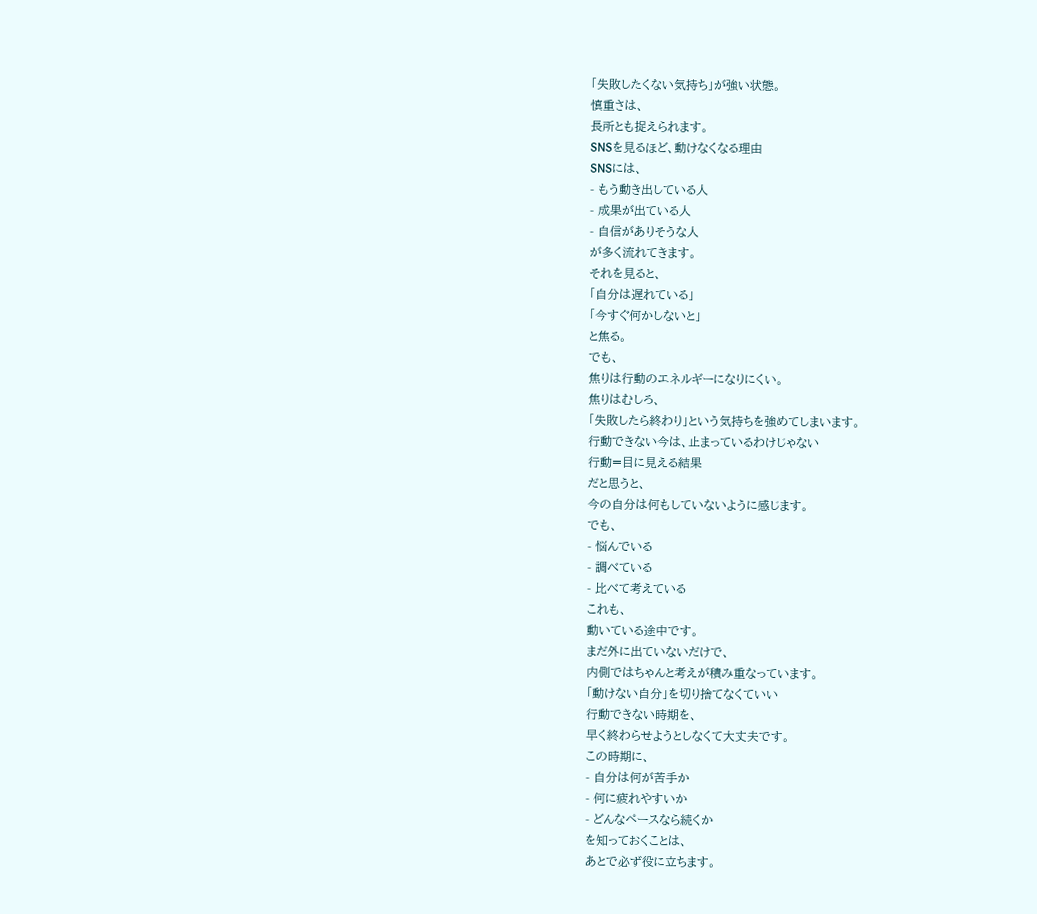「失敗したくない気持ち」が強い状態。
慎重さは、
長所とも捉えられます。
SNSを見るほど、動けなくなる理由
SNSには、
- もう動き出している人
- 成果が出ている人
- 自信がありそうな人
が多く流れてきます。
それを見ると、
「自分は遅れている」
「今すぐ何かしないと」
と焦る。
でも、
焦りは行動のエネルギーになりにくい。
焦りはむしろ、
「失敗したら終わり」という気持ちを強めてしまいます。
行動できない今は、止まっているわけじゃない
行動=目に見える結果
だと思うと、
今の自分は何もしていないように感じます。
でも、
- 悩んでいる
- 調べている
- 比べて考えている
これも、
動いている途中です。
まだ外に出ていないだけで、
内側ではちゃんと考えが積み重なっています。
「動けない自分」を切り捨てなくていい
行動できない時期を、
早く終わらせようとしなくて大丈夫です。
この時期に、
- 自分は何が苦手か
- 何に疲れやすいか
- どんなペースなら続くか
を知っておくことは、
あとで必ず役に立ちます。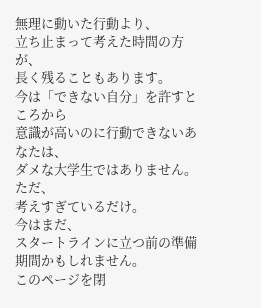無理に動いた行動より、
立ち止まって考えた時間の方が、
長く残ることもあります。
今は「できない自分」を許すところから
意識が高いのに行動できないあなたは、
ダメな大学生ではありません。
ただ、
考えすぎているだけ。
今はまだ、
スタートラインに立つ前の準備期間かもしれません。
このページを閉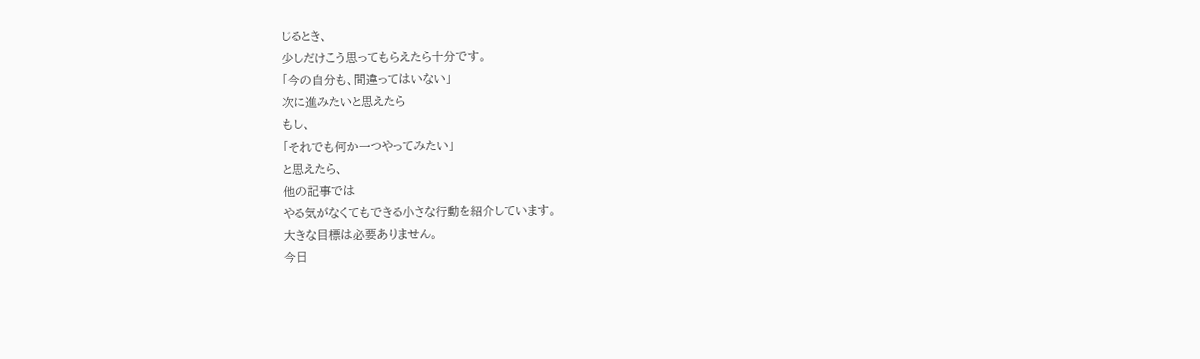じるとき、
少しだけこう思ってもらえたら十分です。
「今の自分も、間違ってはいない」
次に進みたいと思えたら
もし、
「それでも何か一つやってみたい」
と思えたら、
他の記事では
やる気がなくてもできる小さな行動を紹介しています。
大きな目標は必要ありません。
今日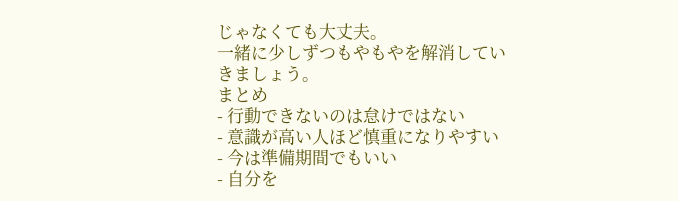じゃなくても大丈夫。
一緒に少しずつもやもやを解消していきましょう。
まとめ
- 行動できないのは怠けではない
- 意識が高い人ほど慎重になりやすい
- 今は準備期間でもいい
- 自分を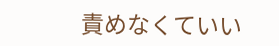責めなくていい